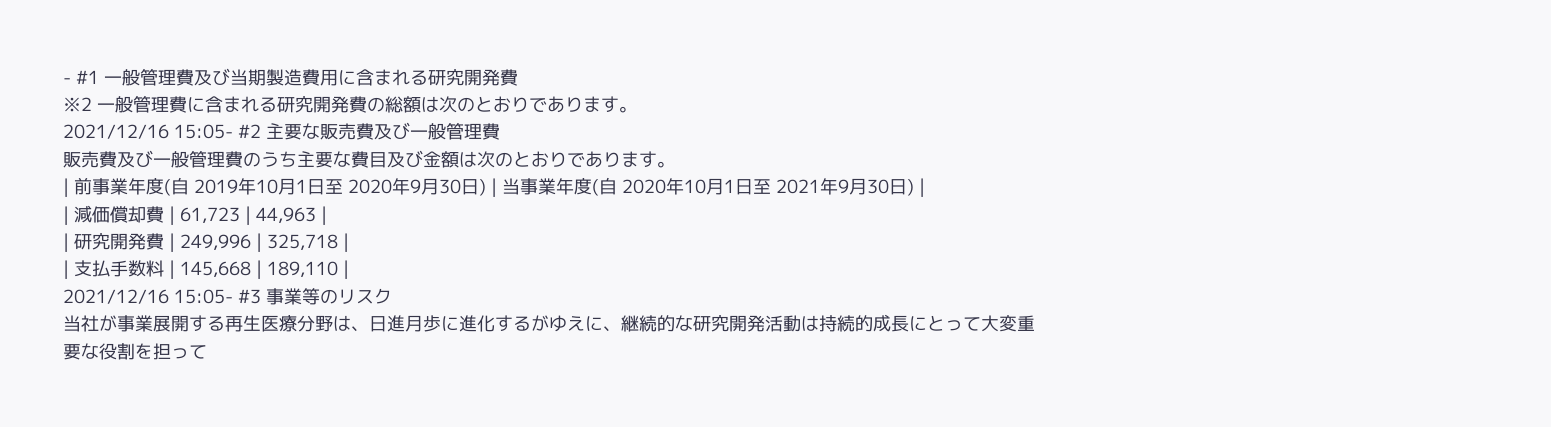- #1 一般管理費及び当期製造費用に含まれる研究開発費
※2 一般管理費に含まれる研究開発費の総額は次のとおりであります。
2021/12/16 15:05- #2 主要な販売費及び一般管理費
販売費及び一般管理費のうち主要な費目及び金額は次のとおりであります。
| 前事業年度(自 2019年10月1日至 2020年9月30日) | 当事業年度(自 2020年10月1日至 2021年9月30日) |
| 減価償却費 | 61,723 | 44,963 |
| 研究開発費 | 249,996 | 325,718 |
| 支払手数料 | 145,668 | 189,110 |
2021/12/16 15:05- #3 事業等のリスク
当社が事業展開する再生医療分野は、日進月歩に進化するがゆえに、継続的な研究開発活動は持続的成長にとって大変重要な役割を担って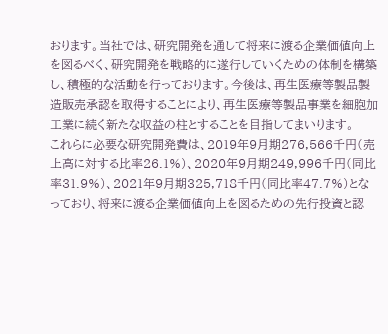おります。当社では、研究開発を通して将来に渡る企業価値向上を図るべく、研究開発を戦略的に遂行していくための体制を構築し、積極的な活動を行っております。今後は、再生医療等製品製造販売承認を取得することにより、再生医療等製品事業を細胞加工業に続く新たな収益の柱とすることを目指してまいります。
これらに必要な研究開発費は、2019年9月期276,566千円(売上高に対する比率26.1%)、2020年9月期249,996千円(同比率31.9%)、2021年9月期325,718千円(同比率47.7%)となっており、将来に渡る企業価値向上を図るための先行投資と認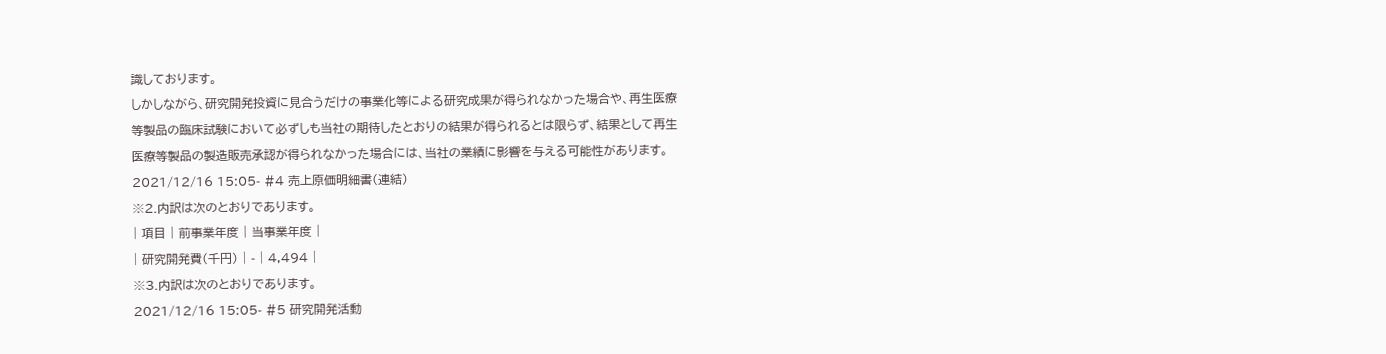識しております。
しかしながら、研究開発投資に見合うだけの事業化等による研究成果が得られなかった場合や、再生医療等製品の臨床試験において必ずしも当社の期待したとおりの結果が得られるとは限らず、結果として再生医療等製品の製造販売承認が得られなかった場合には、当社の業績に影響を与える可能性があります。
2021/12/16 15:05- #4 売上原価明細書(連結)
※2.内訳は次のとおりであります。
| 項目 | 前事業年度 | 当事業年度 |
| 研究開発費(千円) | - | 4,494 |
※3.内訳は次のとおりであります。
2021/12/16 15:05- #5 研究開発活動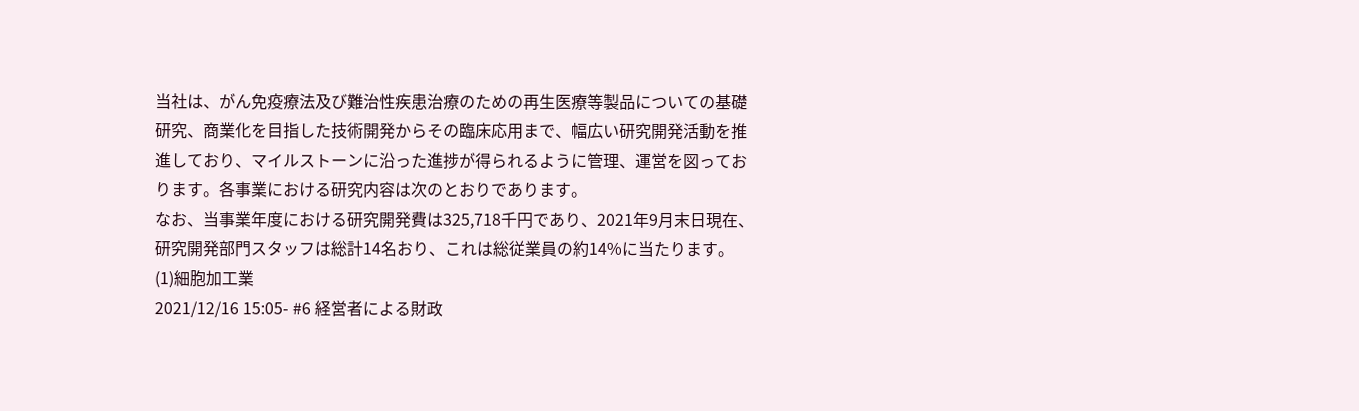当社は、がん免疫療法及び難治性疾患治療のための再生医療等製品についての基礎研究、商業化を目指した技術開発からその臨床応用まで、幅広い研究開発活動を推進しており、マイルストーンに沿った進捗が得られるように管理、運営を図っております。各事業における研究内容は次のとおりであります。
なお、当事業年度における研究開発費は325,718千円であり、2021年9月末日現在、研究開発部門スタッフは総計14名おり、これは総従業員の約14%に当たります。
(1)細胞加工業
2021/12/16 15:05- #6 経営者による財政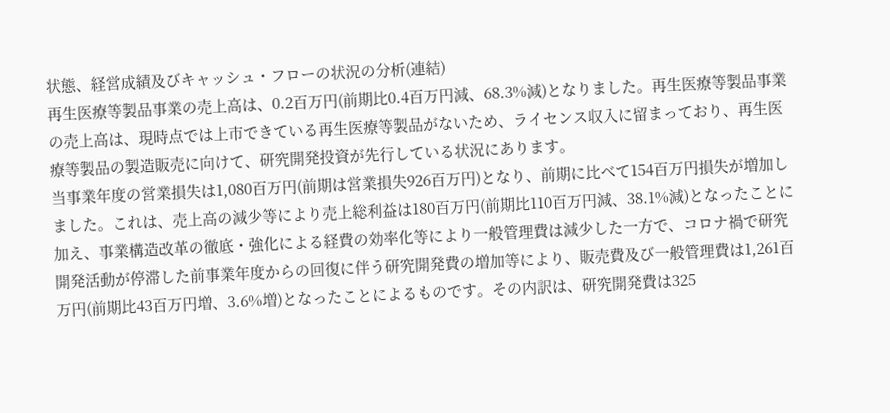状態、経営成績及びキャッシュ・フローの状況の分析(連結)
再生医療等製品事業の売上高は、0.2百万円(前期比0.4百万円減、68.3%減)となりました。再生医療等製品事業の売上高は、現時点では上市できている再生医療等製品がないため、ライセンス収入に留まっており、再生医療等製品の製造販売に向けて、研究開発投資が先行している状況にあります。
当事業年度の営業損失は1,080百万円(前期は営業損失926百万円)となり、前期に比べて154百万円損失が増加しました。これは、売上高の減少等により売上総利益は180百万円(前期比110百万円減、38.1%減)となったことに加え、事業構造改革の徹底・強化による経費の効率化等により一般管理費は減少した一方で、コロナ禍で研究開発活動が停滞した前事業年度からの回復に伴う研究開発費の増加等により、販売費及び一般管理費は1,261百万円(前期比43百万円増、3.6%増)となったことによるものです。その内訳は、研究開発費は325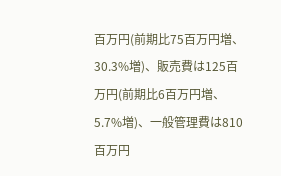百万円(前期比75百万円増、30.3%増)、販売費は125百万円(前期比6百万円増、5.7%増)、一般管理費は810百万円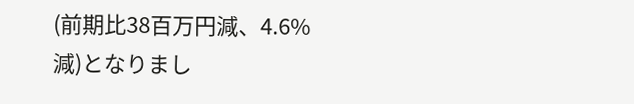(前期比38百万円減、4.6%減)となりまし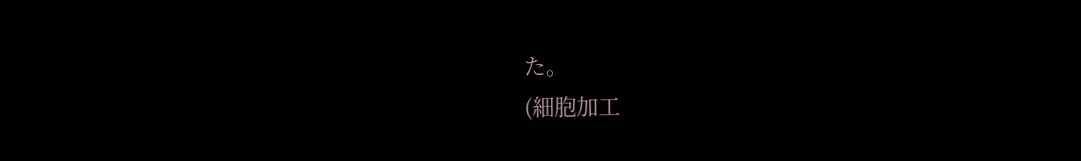た。
(細胞加工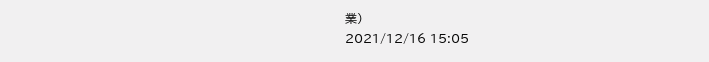業)
2021/12/16 15:05